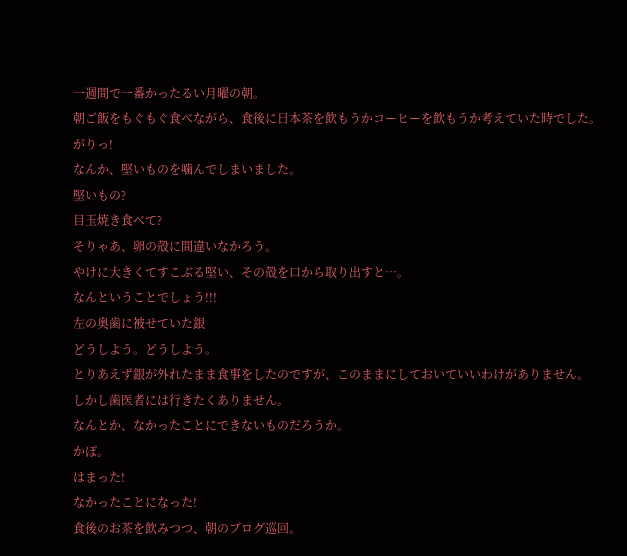一週間で一番かったるい月曜の朝。
朝ご飯をもぐもぐ食べながら、食後に日本茶を飲もうかコーヒーを飲もうか考えていた時でした。
がりっ!
なんか、堅いものを噛んでしまいました。
堅いもの?
目玉焼き食べて?
そりゃあ、卵の殻に間違いなかろう。
やけに大きくてすこぶる堅い、その殻を口から取り出すと…。
なんということでしょう!!!
左の奥歯に被せていた銀
どうしよう。どうしよう。
とりあえず銀が外れたまま食事をしたのですが、このままにしておいていいわけがありません。
しかし歯医者には行きたくありません。
なんとか、なかったことにできないものだろうか。
かぽ。
はまった!
なかったことになった!
食後のお茶を飲みつつ、朝のブログ巡回。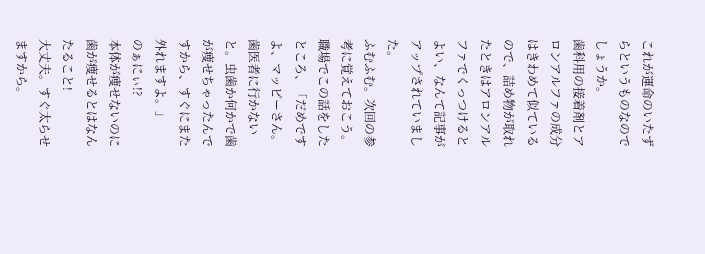これが運命のいたずらというものなのでしょうか。
歯科用の接着剤とアロンアルファの成分はきわめて似ているので、詰め物が取れたときはアロンアルファでくっつけるとよい、なんて記事がアップされていました。
ふむふむ。次回の参考に覚えておこう。
職場でこの話をしたところ、「だめですよ、マッピーさん。歯医者に行かないと。虫歯か何かで歯が痩せちゃったんですから、すぐにまた外れますよ。」
のぁにぃ!?
本体が痩せないのに歯が痩せるとはなんたること!
大丈夫。すぐ太らせますから。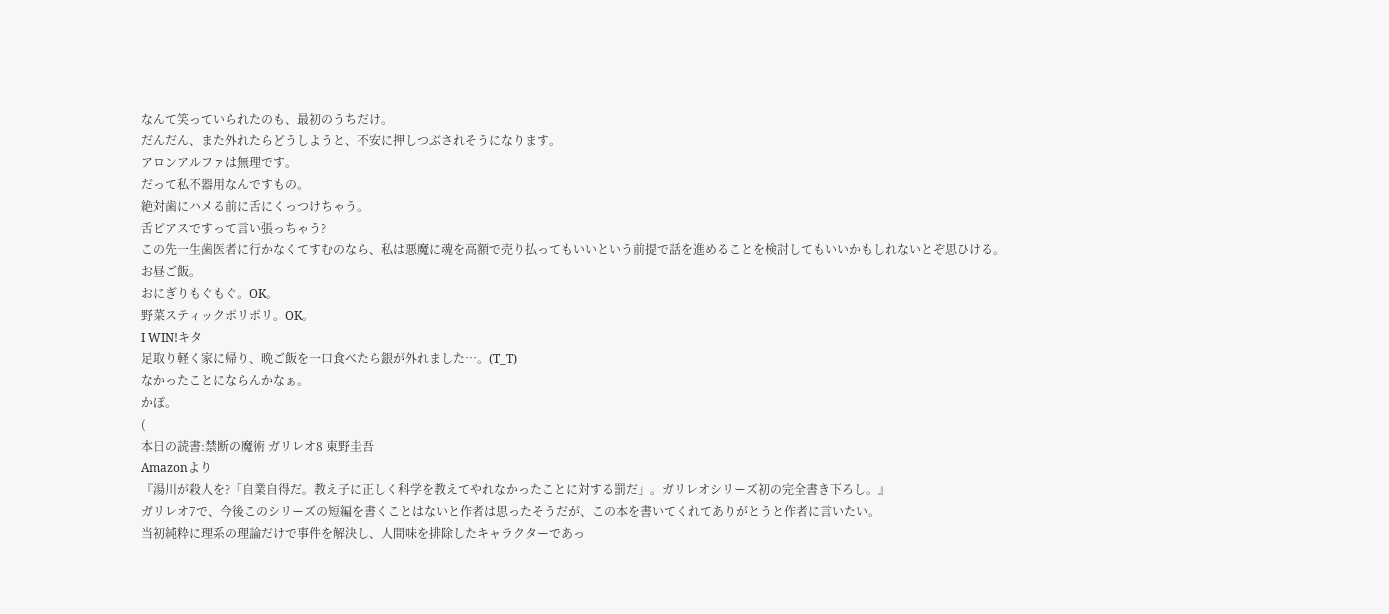なんて笑っていられたのも、最初のうちだけ。
だんだん、また外れたらどうしようと、不安に押しつぶされそうになります。
アロンアルファは無理です。
だって私不器用なんですもの。
絶対歯にハメる前に舌にくっつけちゃう。
舌ピアスですって言い張っちゃう?
この先一生歯医者に行かなくてすむのなら、私は悪魔に魂を高額で売り払ってもいいという前提で話を進めることを検討してもいいかもしれないとぞ思ひける。
お昼ご飯。
おにぎりもぐもぐ。OK。
野菜スティックポリポリ。OK。
I WIN!キタ
足取り軽く家に帰り、晩ご飯を一口食べたら銀が外れました…。(T_T)
なかったことにならんかなぁ。
かぽ。
(
本日の読書:禁断の魔術 ガリレオ8 東野圭吾
Amazonより
『湯川が殺人を?「自業自得だ。教え子に正しく科学を教えてやれなかったことに対する罰だ」。ガリレオシリーズ初の完全書き下ろし。』
ガリレオ7で、今後このシリーズの短編を書くことはないと作者は思ったそうだが、この本を書いてくれてありがとうと作者に言いたい。
当初純粋に理系の理論だけで事件を解決し、人間味を排除したキャラクターであっ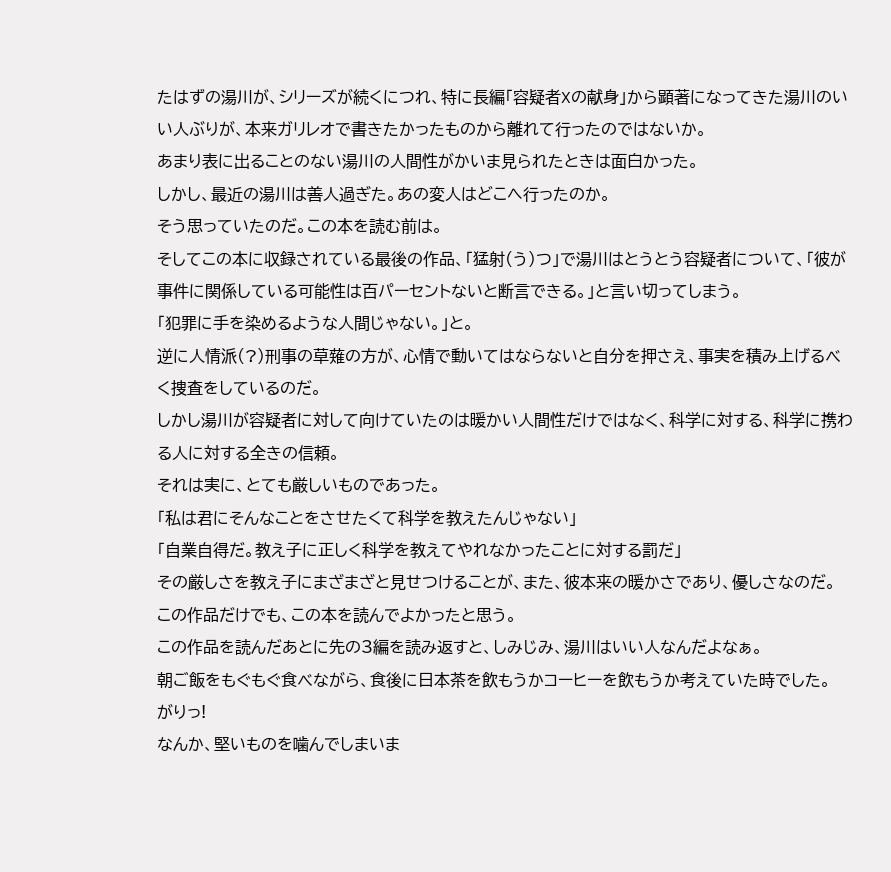たはずの湯川が、シリーズが続くにつれ、特に長編「容疑者Xの献身」から顕著になってきた湯川のいい人ぶりが、本来ガリレオで書きたかったものから離れて行ったのではないか。
あまり表に出ることのない湯川の人間性がかいま見られたときは面白かった。
しかし、最近の湯川は善人過ぎた。あの変人はどこへ行ったのか。
そう思っていたのだ。この本を読む前は。
そしてこの本に収録されている最後の作品、「猛射(う)つ」で湯川はとうとう容疑者について、「彼が事件に関係している可能性は百パーセントないと断言できる。」と言い切ってしまう。
「犯罪に手を染めるような人間じゃない。」と。
逆に人情派(?)刑事の草薙の方が、心情で動いてはならないと自分を押さえ、事実を積み上げるべく捜査をしているのだ。
しかし湯川が容疑者に対して向けていたのは暖かい人間性だけではなく、科学に対する、科学に携わる人に対する全きの信頼。
それは実に、とても厳しいものであった。
「私は君にそんなことをさせたくて科学を教えたんじゃない」
「自業自得だ。教え子に正しく科学を教えてやれなかったことに対する罰だ」
その厳しさを教え子にまざまざと見せつけることが、また、彼本来の暖かさであり、優しさなのだ。
この作品だけでも、この本を読んでよかったと思う。
この作品を読んだあとに先の3編を読み返すと、しみじみ、湯川はいい人なんだよなぁ。
朝ご飯をもぐもぐ食べながら、食後に日本茶を飲もうかコーヒーを飲もうか考えていた時でした。
がりっ!
なんか、堅いものを噛んでしまいま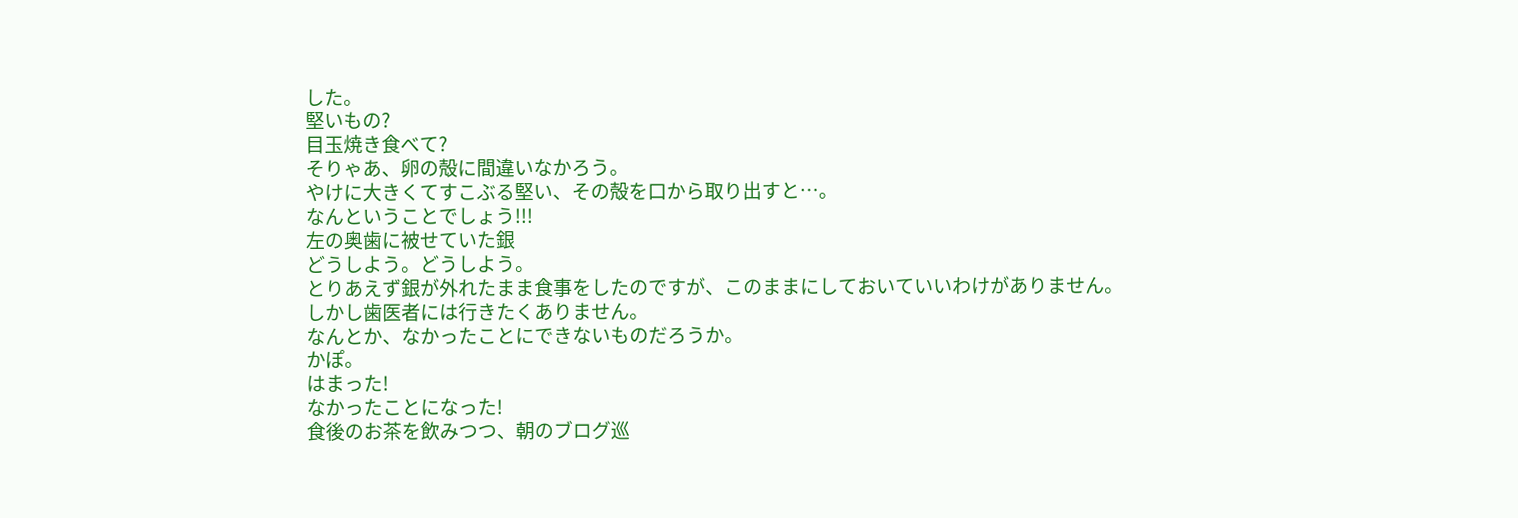した。
堅いもの?
目玉焼き食べて?
そりゃあ、卵の殻に間違いなかろう。
やけに大きくてすこぶる堅い、その殻を口から取り出すと…。
なんということでしょう!!!
左の奥歯に被せていた銀
どうしよう。どうしよう。
とりあえず銀が外れたまま食事をしたのですが、このままにしておいていいわけがありません。
しかし歯医者には行きたくありません。
なんとか、なかったことにできないものだろうか。
かぽ。
はまった!
なかったことになった!
食後のお茶を飲みつつ、朝のブログ巡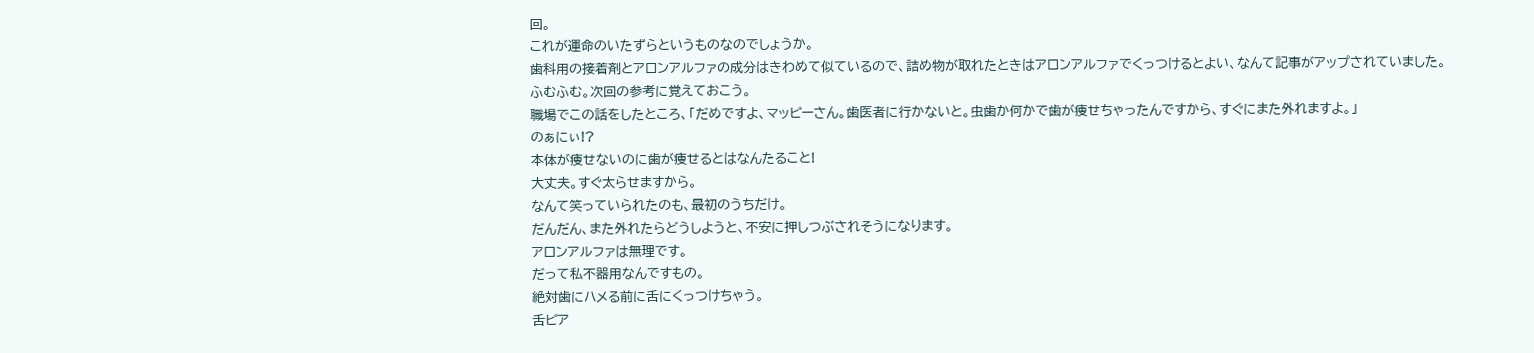回。
これが運命のいたずらというものなのでしょうか。
歯科用の接着剤とアロンアルファの成分はきわめて似ているので、詰め物が取れたときはアロンアルファでくっつけるとよい、なんて記事がアップされていました。
ふむふむ。次回の参考に覚えておこう。
職場でこの話をしたところ、「だめですよ、マッピーさん。歯医者に行かないと。虫歯か何かで歯が痩せちゃったんですから、すぐにまた外れますよ。」
のぁにぃ!?
本体が痩せないのに歯が痩せるとはなんたること!
大丈夫。すぐ太らせますから。
なんて笑っていられたのも、最初のうちだけ。
だんだん、また外れたらどうしようと、不安に押しつぶされそうになります。
アロンアルファは無理です。
だって私不器用なんですもの。
絶対歯にハメる前に舌にくっつけちゃう。
舌ピア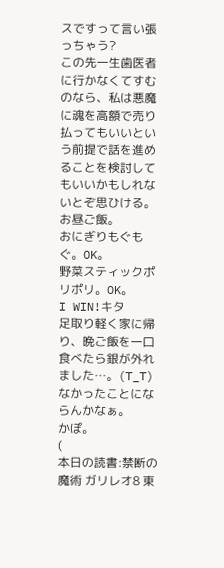スですって言い張っちゃう?
この先一生歯医者に行かなくてすむのなら、私は悪魔に魂を高額で売り払ってもいいという前提で話を進めることを検討してもいいかもしれないとぞ思ひける。
お昼ご飯。
おにぎりもぐもぐ。OK。
野菜スティックポリポリ。OK。
I WIN!キタ
足取り軽く家に帰り、晩ご飯を一口食べたら銀が外れました…。(T_T)
なかったことにならんかなぁ。
かぽ。
(
本日の読書:禁断の魔術 ガリレオ8 東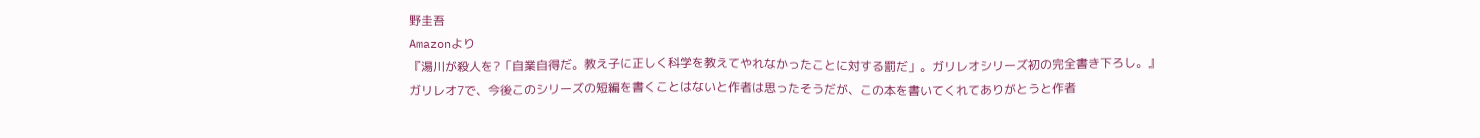野圭吾
Amazonより
『湯川が殺人を?「自業自得だ。教え子に正しく科学を教えてやれなかったことに対する罰だ」。ガリレオシリーズ初の完全書き下ろし。』
ガリレオ7で、今後このシリーズの短編を書くことはないと作者は思ったそうだが、この本を書いてくれてありがとうと作者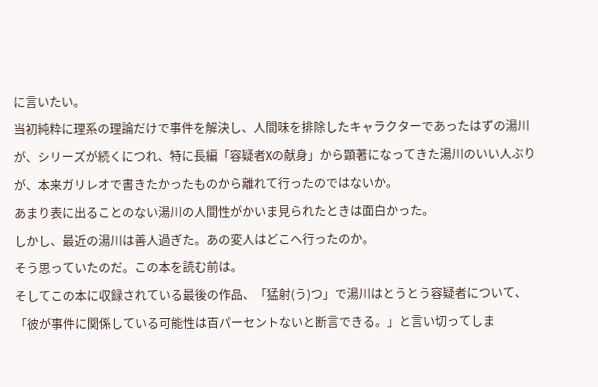に言いたい。
当初純粋に理系の理論だけで事件を解決し、人間味を排除したキャラクターであったはずの湯川が、シリーズが続くにつれ、特に長編「容疑者Xの献身」から顕著になってきた湯川のいい人ぶりが、本来ガリレオで書きたかったものから離れて行ったのではないか。
あまり表に出ることのない湯川の人間性がかいま見られたときは面白かった。
しかし、最近の湯川は善人過ぎた。あの変人はどこへ行ったのか。
そう思っていたのだ。この本を読む前は。
そしてこの本に収録されている最後の作品、「猛射(う)つ」で湯川はとうとう容疑者について、「彼が事件に関係している可能性は百パーセントないと断言できる。」と言い切ってしま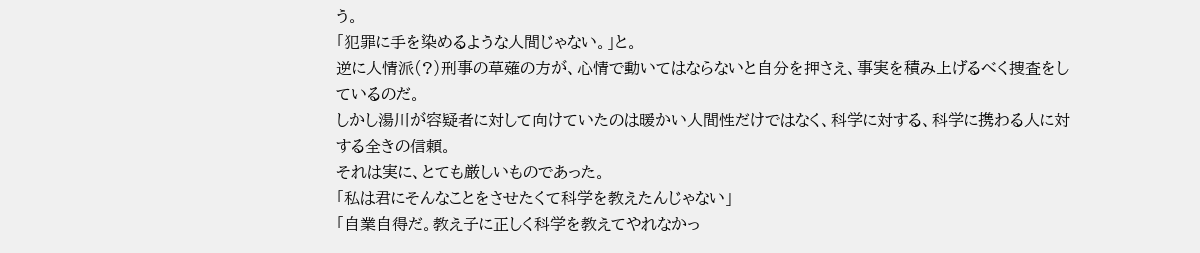う。
「犯罪に手を染めるような人間じゃない。」と。
逆に人情派(?)刑事の草薙の方が、心情で動いてはならないと自分を押さえ、事実を積み上げるべく捜査をしているのだ。
しかし湯川が容疑者に対して向けていたのは暖かい人間性だけではなく、科学に対する、科学に携わる人に対する全きの信頼。
それは実に、とても厳しいものであった。
「私は君にそんなことをさせたくて科学を教えたんじゃない」
「自業自得だ。教え子に正しく科学を教えてやれなかっ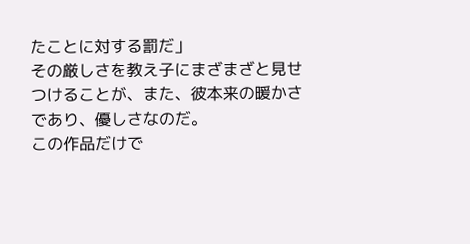たことに対する罰だ」
その厳しさを教え子にまざまざと見せつけることが、また、彼本来の暖かさであり、優しさなのだ。
この作品だけで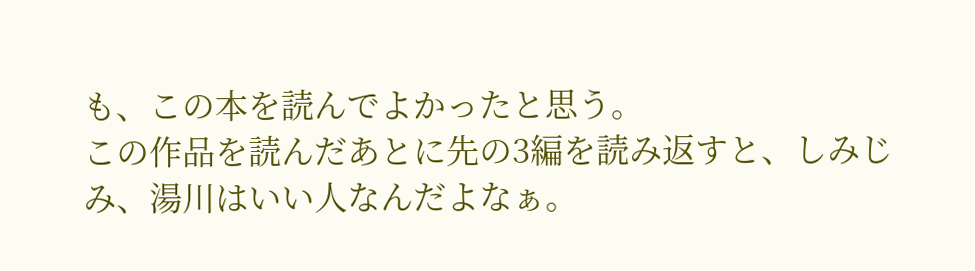も、この本を読んでよかったと思う。
この作品を読んだあとに先の3編を読み返すと、しみじみ、湯川はいい人なんだよなぁ。